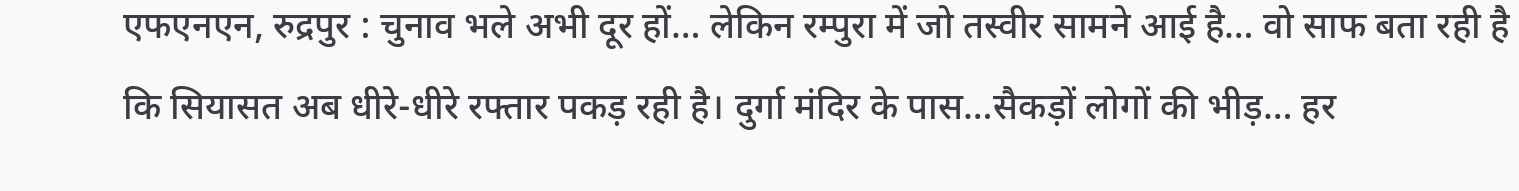एफएनएन, रुद्रपुर : चुनाव भले अभी दूर हों… लेकिन रम्पुरा में जो तस्वीर सामने आई है… वो साफ बता रही है कि सियासत अब धीरे-धीरे रफ्तार पकड़ रही है। दुर्गा मंदिर के पास…सैकड़ों लोगों की भीड़… हर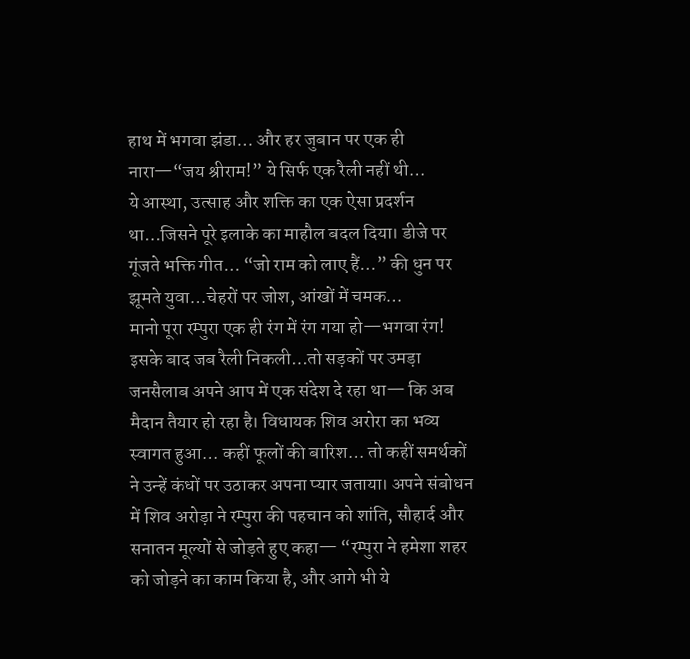हाथ में भगवा झंडा… और हर जुबान पर एक ही नारा—“जय श्रीराम!” ये सिर्फ एक रैली नहीं थी…
ये आस्था, उत्साह और शक्ति का एक ऐसा प्रदर्शन था…जिसने पूरे इलाके का माहौल बदल दिया। डीजे पर गूंजते भक्ति गीत… “जो राम को लाए हैं…” की धुन पर झूमते युवा…चेहरों पर जोश, आंखों में चमक…
मानो पूरा रम्पुरा एक ही रंग में रंग गया हो—भगवा रंग! इसके बाद जब रैली निकली…तो सड़कों पर उमड़ा जनसैलाब अपने आप में एक संदेश दे रहा था— कि अब मैदान तैयार हो रहा है। विधायक शिव अरोरा का भव्य स्वागत हुआ… कहीं फूलों की बारिश… तो कहीं समर्थकों ने उन्हें कंधों पर उठाकर अपना प्यार जताया। अपने संबोधन में शिव अरोड़ा ने रम्पुरा की पहचान को शांति, सौहार्द और सनातन मूल्यों से जोड़ते हुए कहा— “रम्पुरा ने हमेशा शहर को जोड़ने का काम किया है, और आगे भी ये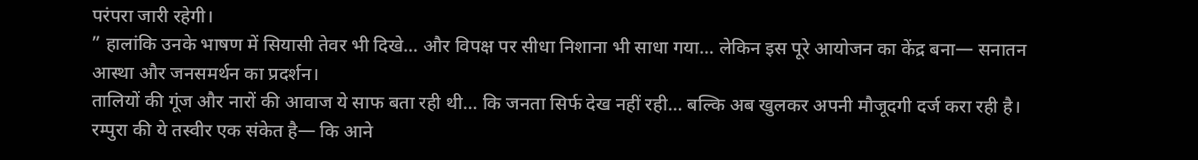परंपरा जारी रहेगी।
” हालांकि उनके भाषण में सियासी तेवर भी दिखे… और विपक्ष पर सीधा निशाना भी साधा गया… लेकिन इस पूरे आयोजन का केंद्र बना— सनातन आस्था और जनसमर्थन का प्रदर्शन।
तालियों की गूंज और नारों की आवाज ये साफ बता रही थी… कि जनता सिर्फ देख नहीं रही… बल्कि अब खुलकर अपनी मौजूदगी दर्ज करा रही है। रम्पुरा की ये तस्वीर एक संकेत है— कि आने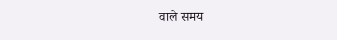वाले समय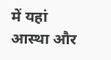में यहां
आस्था और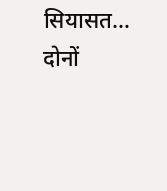सियासत… दोनों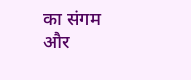का संगम और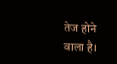तेज होने वाला है।